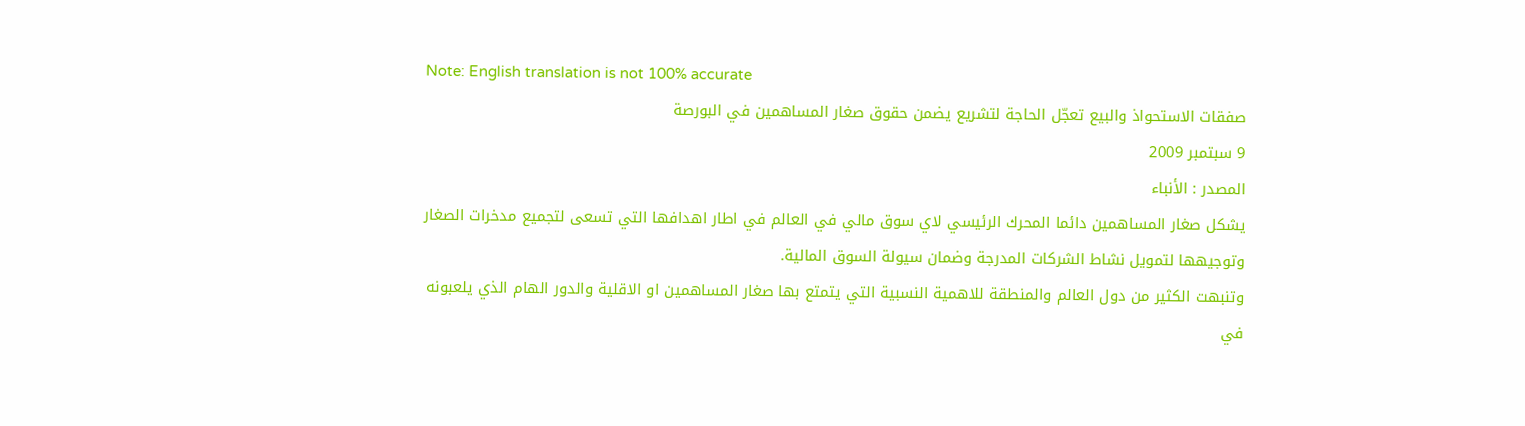Note: English translation is not 100% accurate
صفقات الاستحواذ والبيع تعجّل الحاجة لتشريع يضمن حقوق صغار المساهمين في البورصة
9 سبتمبر 2009
المصدر : الأنباء
يشكل صغار المساهمين دائما المحرك الرئيسي لاي سوق مالي في العالم في اطار اهدافها التي تسعى لتجميع مدخرات الصغار وتوجيهها لتمويل نشاط الشركات المدرجة وضمان سيولة السوق المالية.
وتنبهت الكثير من دول العالم والمنطقة للاهمية النسبية التي يتمتع بها صغار المساهمين او الاقلية والدور الهام الذي يلعبونه في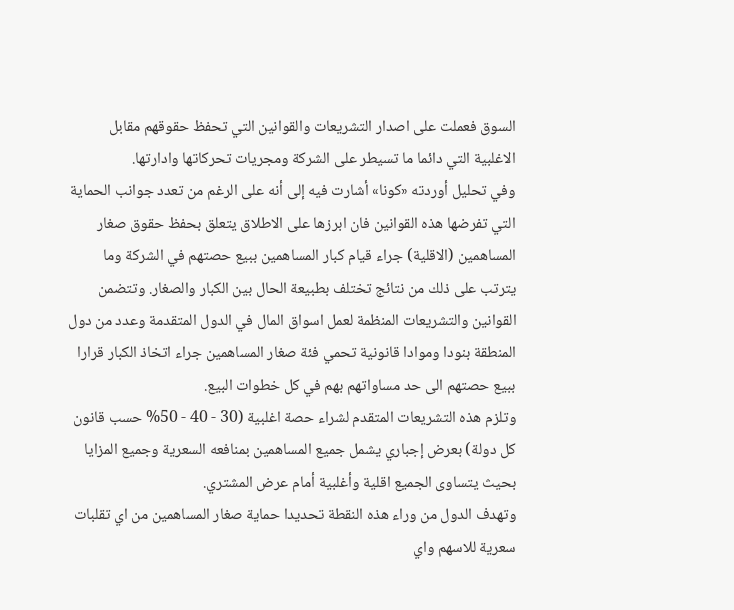السوق فعملت على اصدار التشريعات والقوانين التي تحفظ حقوقهم مقابل الاغلبية التي دائما ما تسيطر على الشركة ومجريات تحركاتها وادارتها.
وفي تحليل أوردته «كونا» أشارت فيه إلى أنه على الرغم من تعدد جوانب الحماية التي تفرضها هذه القوانين فان ابرزها على الاطلاق يتعلق بحفظ حقوق صغار المساهمين (الاقلية) جراء قيام كبار المساهمين ببيع حصتهم في الشركة وما يترتب على ذلك من نتائج تختلف بطبيعة الحال بين الكبار والصغار. وتتضمن القوانين والتشريعات المنظمة لعمل اسواق المال في الدول المتقدمة وعدد من دول المنطقة بنودا وموادا قانونية تحمي فئة صغار المساهمين جراء اتخاذ الكبار قرارا ببيع حصتهم الى حد مساواتهم بهم في كل خطوات البيع.
وتلزم هذه التشريعات المتقدم لشراء حصة اغلبية (30 - 40 - 50% حسب قانون كل دولة) بعرض إجباري يشمل جميع المساهمين بمنافعه السعرية وجميع المزايا بحيث يتساوى الجميع اقلية وأغلبية أمام عرض المشتري.
وتهدف الدول من وراء هذه النقطة تحديدا حماية صغار المساهمين من اي تقلبات سعرية للاسهم واي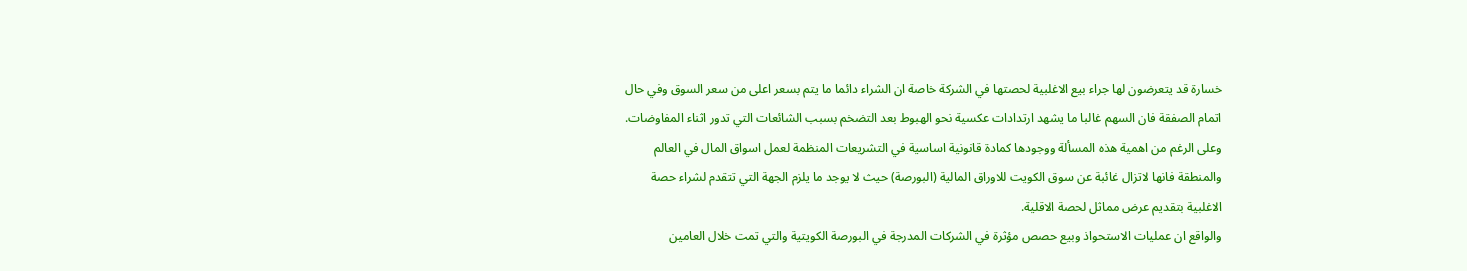خسارة قد يتعرضون لها جراء بيع الاغلبية لحصتها في الشركة خاصة ان الشراء دائما ما يتم بسعر اعلى من سعر السوق وفي حال اتمام الصفقة فان السهم غالبا ما يشهد ارتدادات عكسية نحو الهبوط بعد التضخم بسبب الشائعات التي تدور اثناء المفاوضات.
وعلى الرغم من اهمية هذه المسألة ووجودها كمادة قانونية اساسية في التشريعات المنظمة لعمل اسواق المال في العالم والمنطقة فانها لاتزال غائبة عن سوق الكويت للاوراق المالية (البورصة) حيث لا يوجد ما يلزم الجهة التي تتقدم لشراء حصة الاغلبية بتقديم عرض مماثل لحصة الاقلية.
والواقع ان عمليات الاستحواذ وبيع حصص مؤثرة في الشركات المدرجة في البورصة الكويتية والتي تمت خلال العامين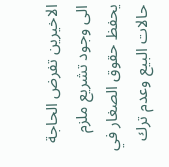الاخيرين تفرض الحاجة الى وجود تشريع ملزم يحفظ حقوق الصغار في حالات البيع وعدم ترك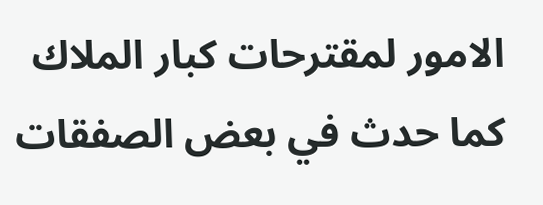الامور لمقترحات كبار الملاك كما حدث في بعض الصفقات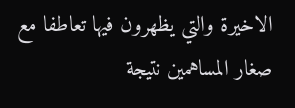الاخيرة والتي يظهرون فيها تعاطفا مع صغار المساهمين نتيجة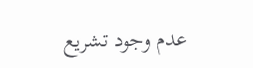عدم وجود تشريع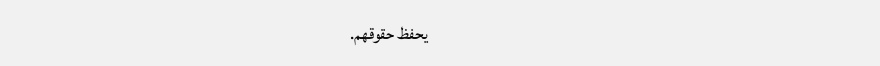يحفظ حقوقهم.